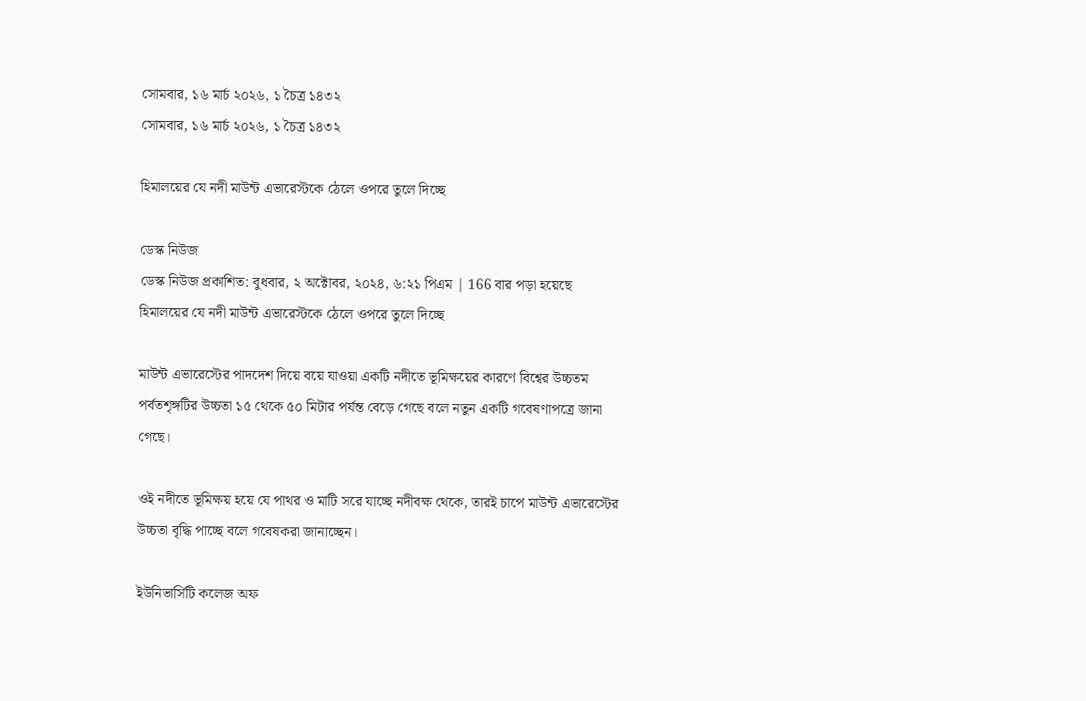সোমবার, ১৬ মার্চ ২০২৬, ১ চৈত্র ১৪৩২
সোমবার, ১৬ মার্চ ২০২৬, ১ চৈত্র ১৪৩২

হিমালয়ের যে নদী মাউন্ট এভারেস্টকে ঠেলে ওপরে তুলে দিচ্ছে

ডেস্ক নিউজ
ডেস্ক নিউজ প্রকাশিত: বুধবার, ২ অক্টোবর, ২০২৪, ৬:২১ পিএম | 166 বার পড়া হয়েছে
হিমালয়ের যে নদী মাউন্ট এভারেস্টকে ঠেলে ওপরে তুলে দিচ্ছে

মাউন্ট এভারেস্টের পাদদেশ দিয়ে বয়ে যাওয়া একটি নদীতে ভূমিক্ষয়ের কারণে বিশ্বের উচ্চতম পর্বতশৃঙ্গটির উচ্চতা ১৫ থেকে ৫০ মিটার পর্যন্ত বেড়ে গেছে বলে নতুন একটি গবেষণাপত্রে জানা গেছে।

ওই নদীতে ভূমিক্ষয় হয়ে যে পাথর ও মাটি সরে যাচ্ছে নদীবক্ষ থেকে, তারই চাপে মাউন্ট এভারেস্টের উচ্চতা বৃদ্ধি পাচ্ছে বলে গবেষকরা জানাচ্ছেন।

ইউনিভার্সিটি কলেজ অফ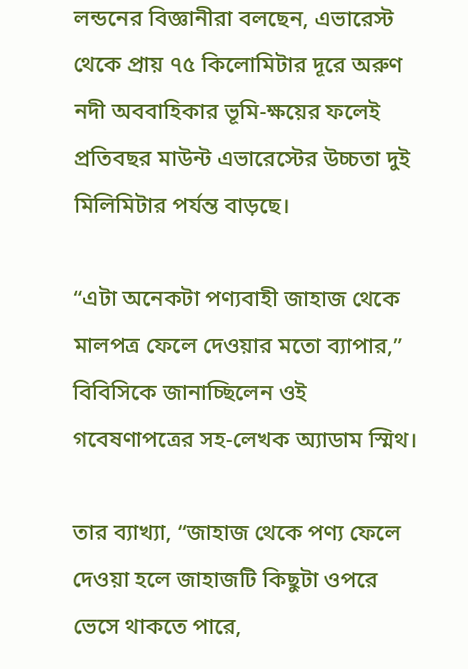লন্ডনের বিজ্ঞানীরা বলছেন, এভারেস্ট থেকে প্রায় ৭৫ কিলোমিটার দূরে অরুণ নদী অববাহিকার ভূমি-ক্ষয়ের ফলেই প্রতিবছর মাউন্ট এভারেস্টের উচ্চতা দুই মিলিমিটার পর্যন্ত বাড়ছে।

“এটা অনেকটা পণ্যবাহী জাহাজ থেকে মালপত্র ফেলে দেওয়ার মতো ব্যাপার,” বিবিসিকে জানাচ্ছিলেন ওই গবেষণাপত্রের সহ-লেখক অ্যাডাম স্মিথ।

তার ব্যাখ্যা, “জাহাজ থেকে পণ্য ফেলে দেওয়া হলে জাহাজটি কিছুটা ওপরে ভেসে থাকতে পারে,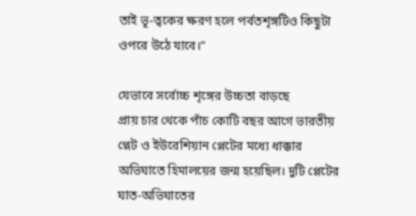তাই ভূ-ত্বকের ক্ষরণ হলে পর্বতশৃঙ্গটিও কিছুটা ওপরে উঠে যাবে।“

যেভাবে সর্বোচ্চ শৃঙ্গের উচ্চতা বাড়ছে
প্রায় চার থেকে পাঁচ কোটি বছর আগে ভারতীয় প্লেট ও ইউরেশিয়ান প্লেটের মধ্যে ধাক্কার অভিঘাতে হিমালয়ের জন্ম হয়েছিল। দুটি প্লেটের ঘাত-অভিঘাতের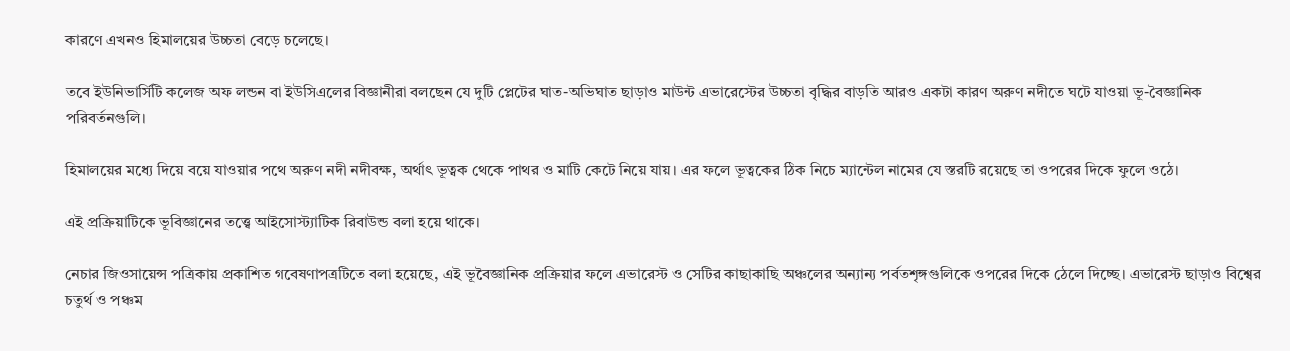কারণে এখনও হিমালয়ের উচ্চতা বেড়ে চলেছে।

তবে ইউনিভার্সিটি কলেজ অফ লন্ডন বা ইউসিএলের বিজ্ঞানীরা বলছেন যে দুটি প্লেটের ঘাত-অভিঘাত ছাড়াও মাউন্ট এভারেস্টের উচ্চতা বৃদ্ধির বাড়তি আরও একটা কারণ অরুণ নদীতে ঘটে যাওয়া ভূ-বৈজ্ঞানিক পরিবর্তনগুলি।

হিমালয়ের মধ্যে দিয়ে বয়ে যাওয়ার পথে অরুণ নদী নদীবক্ষ, অর্থাৎ ভূত্বক থেকে পাথর ও মাটি কেটে নিয়ে যায়। এর ফলে ভূত্বকের ঠিক নিচে ম্যান্টেল নামের যে স্তরটি রয়েছে তা ওপরের দিকে ফুলে ওঠে।

এই প্রক্রিয়াটিকে ভূবিজ্ঞানের তত্ত্বে আইসোস্ট্যাটিক রিবাউন্ড বলা হয়ে থাকে।

নেচার জিওসায়েন্স পত্রিকায় প্রকাশিত গবেষণাপত্রটিতে বলা হয়েছে, এই ভূবৈজ্ঞানিক প্রক্রিয়ার ফলে এভারেস্ট ও সেটির কাছাকাছি অঞ্চলের অন্যান্য পর্বতশৃঙ্গগুলিকে ওপরের দিকে ঠেলে দিচ্ছে। এভারেস্ট ছাড়াও বিশ্বের চতুর্থ ও পঞ্চম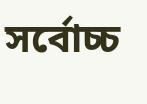সর্বোচ্চ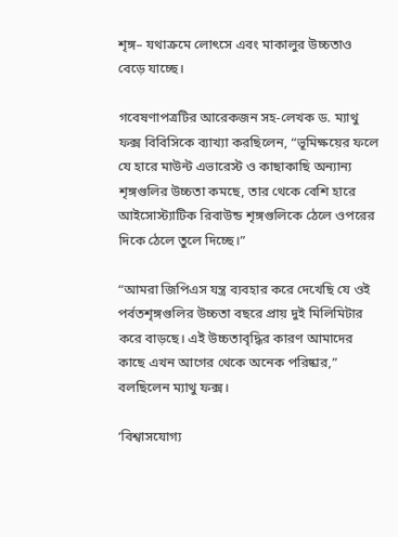শৃঙ্গ– যথাক্রমে লোৎসে এবং মাকালুর উচ্চতাও বেড়ে যাচ্ছে।

গবেষণাপত্রটির আরেকজন সহ-লেখক ড. ম্যাথু ফক্স বিবিসিকে ব্যাখ্যা করছিলেন, “ভূমিক্ষয়ের ফলে যে হারে মাউন্ট এভারেস্ট ও কাছাকাছি অন্যান্য শৃঙ্গগুলির উচ্চতা কমছে, তার থেকে বেশি হারে আইসোস্ট্যাটিক রিবাউন্ড শৃঙ্গগুলিকে ঠেলে ওপরের দিকে ঠেলে তুলে দিচ্ছে।”

“আমরা জিপিএস যন্ত্র ব্যবহার করে দেখেছি যে ওই পর্বতশৃঙ্গগুলির উচ্চতা বছরে প্রায় দুই মিলিমিটার করে বাড়ছে। এই উচ্চতাবৃদ্ধির কারণ আমাদের কাছে এখন আগের থেকে অনেক পরিষ্কার,” বলছিলেন ম্যাথু ফক্স।

‘বিশ্বাসযোগ্য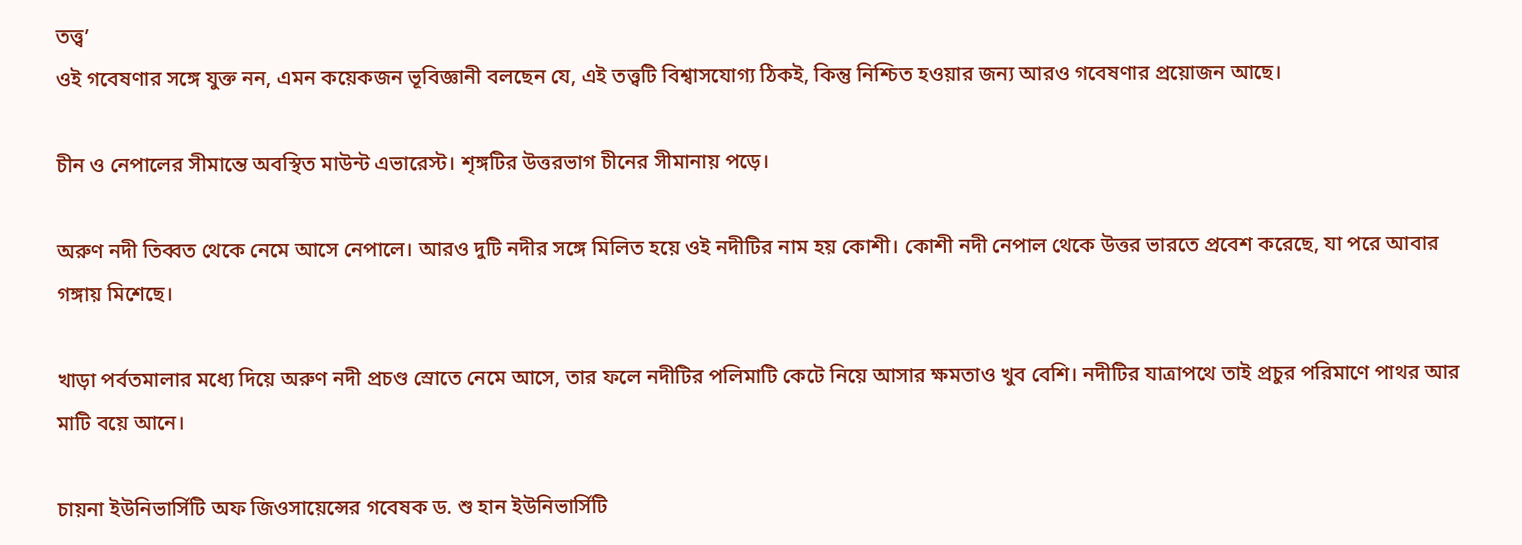তত্ত্ব’
ওই গবেষণার সঙ্গে যুক্ত নন, এমন কয়েকজন ভূবিজ্ঞানী বলছেন যে, এই তত্ত্বটি বিশ্বাসযোগ্য ঠিকই, কিন্তু নিশ্চিত হওয়ার জন্য আরও গবেষণার প্রয়োজন আছে।

চীন ও নেপালের সীমান্তে অবস্থিত মাউন্ট এভারেস্ট। শৃঙ্গটির উত্তরভাগ চীনের সীমানায় পড়ে।

অরুণ নদী তিব্বত থেকে নেমে আসে নেপালে। আরও দুটি নদীর সঙ্গে মিলিত হয়ে ওই নদীটির নাম হয় কোশী। কোশী নদী নেপাল থেকে উত্তর ভারতে প্রবেশ করেছে, যা পরে আবার গঙ্গায় মিশেছে।

খাড়া পর্বতমালার মধ্যে দিয়ে অরুণ নদী প্রচণ্ড স্রোতে নেমে আসে, তার ফলে নদীটির পলিমাটি কেটে নিয়ে আসার ক্ষমতাও খুব বেশি। নদীটির যাত্রাপথে তাই প্রচুর পরিমাণে পাথর আর মাটি বয়ে আনে।

চায়না ইউনিভার্সিটি অফ জিওসায়েন্সের গবেষক ড. শু হান ইউনিভার্সিটি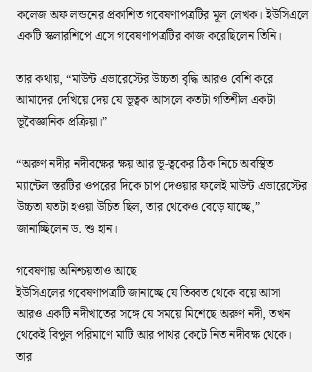কলেজ অফ লন্ডনের প্রকাশিত গবেষণাপত্রটির মূল লেখক। ইউসিএলে একটি স্কলারশিপে এসে গবেষণাপত্রটির কাজ করেছিলেন তিনি।

তার কথায়, “মাউন্ট এভারেস্টের উচ্চতা বৃদ্ধি আরও বেশি করে আমাদের দেখিয়ে দেয় যে ভূত্বক আসলে কতটা গতিশীল একটা ভূবৈজ্ঞানিক প্রক্রিয়া।”

“অরুণ নদীর নদীবক্ষের ক্ষয় আর ভূ-ত্বকের ঠিক নিচে অবস্থিত ম্যান্টেল স্তরটির ওপরের দিকে চাপ দেওয়ার ফলেই মাউন্ট এভারেস্টের উচ্চতা যতটা হওয়া উচিত ছিল, তার থেকেও বেড়ে যাচ্ছে,” জানাচ্ছিলেন ড. শু হান।

গবেষণায় অনিশ্চয়তাও আছে
ইউসিএলের গবেষণাপত্রটি জানাচ্ছে যে তিব্বত থেকে বয়ে আসা আরও একটি নদীখাতের সঙ্গে যে সময়ে মিশেছে অরুণ নদী, তখন থেকেই বিপুল পরিমাণে মাটি আর পাথর কেটে নিত নদীবক্ষ থেকে। তার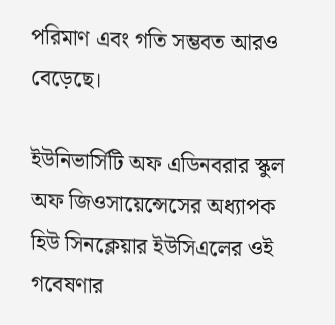পরিমাণ এবং গতি সম্ভবত আরও বেড়েছে।

ইউনিভার্সিটি অফ এডিনবরার স্কুল অফ জিওসায়েন্সেসের অধ্যাপক হিউ সিনক্লেয়ার ইউসিএলের ওই গবেষণার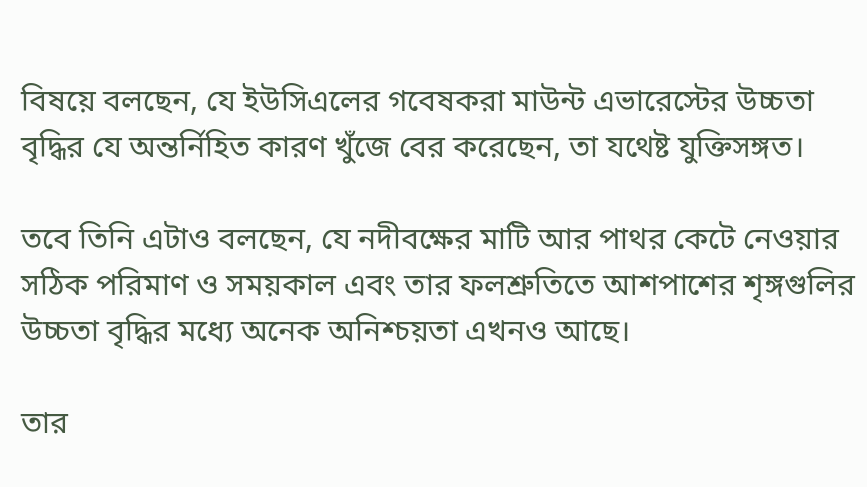বিষয়ে বলছেন, যে ইউসিএলের গবেষকরা মাউন্ট এভারেস্টের উচ্চতা বৃদ্ধির যে অন্তর্নিহিত কারণ খুঁজে বের করেছেন, তা যথেষ্ট যুক্তিসঙ্গত।

তবে তিনি এটাও বলছেন, যে নদীবক্ষের মাটি আর পাথর কেটে নেওয়ার সঠিক পরিমাণ ও সময়কাল এবং তার ফলশ্রুতিতে আশপাশের শৃঙ্গগুলির উচ্চতা বৃদ্ধির মধ্যে অনেক অনিশ্চয়তা এখনও আছে।

তার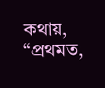কথায়, “প্রথমত,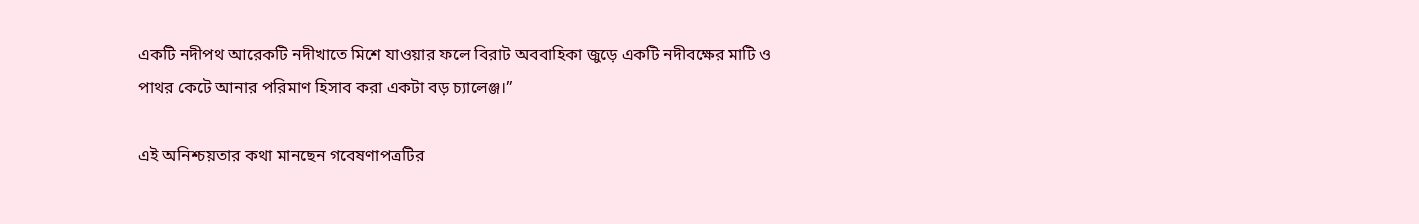একটি নদীপথ আরেকটি নদীখাতে মিশে যাওয়ার ফলে বিরাট অববাহিকা জুড়ে একটি নদীবক্ষের মাটি ও পাথর কেটে আনার পরিমাণ হিসাব করা একটা বড় চ্যালেঞ্জ।”

এই অনিশ্চয়তার কথা মানছেন গবেষণাপত্রটির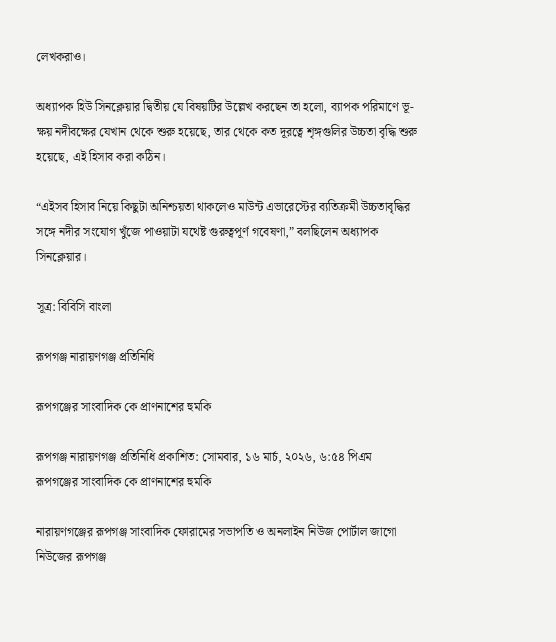লেখকরাও।

অধ্যাপক হিউ সিনক্লেয়ার দ্বিতীয় যে বিষয়টির উল্লেখ করছেন তা হলো, ব্যাপক পরিমাণে ভূ-ক্ষয় নদীবক্ষের যেখান থেকে শুরু হয়েছে, তার থেকে কত দূরত্বে শৃঙ্গগুলির উচ্চতা বৃদ্ধি শুরু হয়েছে, এই হিসাব করা কঠিন।

“এইসব হিসাব নিয়ে কিছুটা অনিশ্চয়তা থাকলেও মাউন্ট এভারেস্টের ব্যতিক্রমী উচ্চতাবৃদ্ধির সঙ্গে নদীর সংযোগ খুঁজে পাওয়াটা যথেষ্ট গুরুত্বপূর্ণ গবেষণা,” বলছিলেন অধ্যাপক সিনক্লেয়ার।

সূত্র: বিবিসি বাংলা

রূপগঞ্জ নারায়ণগঞ্জ প্রতিনিধি

রূপগঞ্জের সাংবাদিক কে প্রাণনাশের হুমকি

রূপগঞ্জ নারায়ণগঞ্জ প্রতিনিধি প্রকাশিত: সোমবার, ১৬ মার্চ, ২০২৬, ৬:৫৪ পিএম
রূপগঞ্জের সাংবাদিক কে প্রাণনাশের হুমকি

নারায়ণগঞ্জের রূপগঞ্জ সাংবাদিক ফোরামের সভাপতি ও অনলাইন নিউজ পোর্টাল জাগো নিউজের রূপগঞ্জ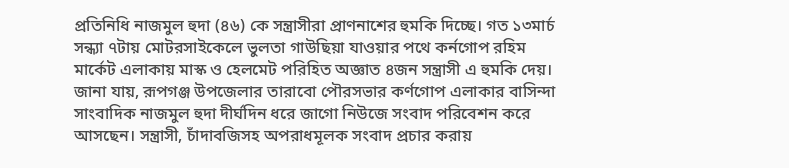প্রতিনিধি নাজমুল হুদা (৪৬) কে সন্ত্রাসীরা প্রাণনাশের হুমকি দিচ্ছে। গত ১৩মার্চ সন্ধ্যা ৭টায় মোটরসাইকেলে ভুলতা গাউছিয়া যাওয়ার পথে কর্নগোপ রহিম মার্কেট এলাকায় মাস্ক ও হেলমেট পরিহিত অজ্ঞাত ৪জন সন্ত্রাসী এ হুমকি দেয়।
জানা যায়, রূপগঞ্জ উপজেলার তারাবো পৌরসভার কর্ণগোপ এলাকার বাসিন্দা সাংবাদিক নাজমুল হুদা দীর্ঘদিন ধরে জাগো নিউজে সংবাদ পরিবেশন করে আসছেন। সন্ত্রাসী, চাঁদাবজিসহ অপরাধমূলক সংবাদ প্রচার করায়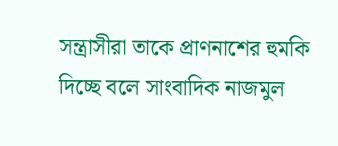সন্ত্রাসীরা তাকে প্রাণনাশের হুমকি দিচ্ছে বলে সাংবাদিক নাজমুল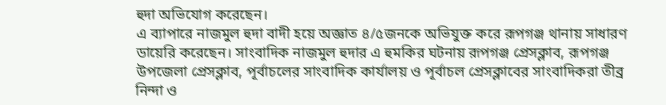হুদা অভিযোগ করেছেন।
এ ব্যাপারে নাজমুল হুদা বাদী হয়ে অজ্ঞাত ৪/৫জনকে অভিযুক্ত করে রূপগঞ্জ থানায় সাধারণ ডায়েরি করেছেন। সাংবাদিক নাজমুল হুদার এ হুমকির ঘটনায় রূপগঞ্জ প্রেসক্লাব, রূপগঞ্জ উপজেলা প্রেসক্লাব, পূর্বাচলের সাংবাদিক কার্যালয় ও পূর্বাচল প্রেসক্লাবের সাংবাদিকরা তীব্র নিন্দা ও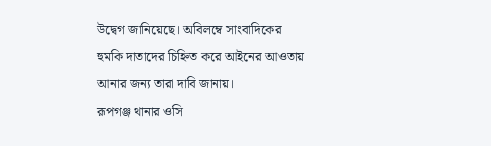উদ্বেগ জানিয়েছে। অবিলম্বে সাংবাদিকের হুমকি দাতাদের চিহ্নিত করে আইনের আওতায় আনার জন্য তারা দাবি জানায়।
রূপগঞ্জ থানার ওসি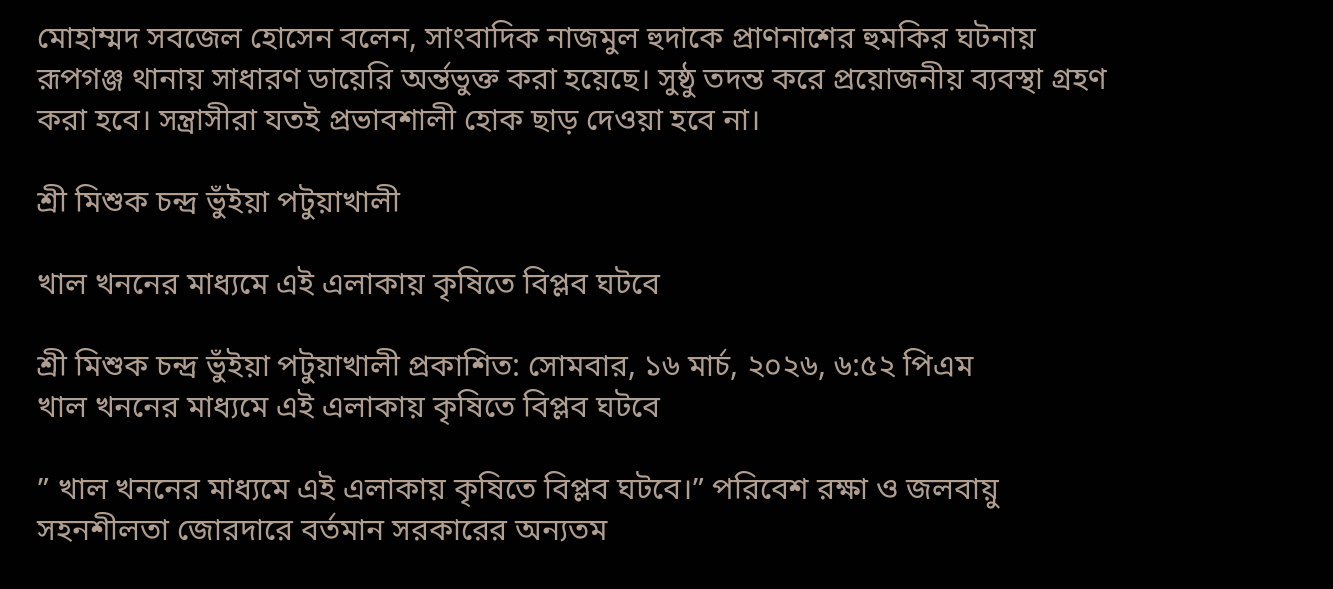মোহাম্মদ সবজেল হোসেন বলেন, সাংবাদিক নাজমুল হুদাকে প্রাণনাশের হুমকির ঘটনায় রূপগঞ্জ থানায় সাধারণ ডায়েরি অর্ন্তভুক্ত করা হয়েছে। সুষ্ঠু তদন্ত করে প্রয়োজনীয় ব্যবস্থা গ্রহণ করা হবে। সন্ত্রাসীরা যতই প্রভাবশালী হোক ছাড় দেওয়া হবে না।

শ্রী মিশুক চন্দ্র ভুঁইয়া পটুয়াখালী

খাল খননের মাধ্যমে এই এলাকায় কৃষিতে বিপ্লব ঘটবে

শ্রী মিশুক চন্দ্র ভুঁইয়া পটুয়াখালী প্রকাশিত: সোমবার, ১৬ মার্চ, ২০২৬, ৬:৫২ পিএম
খাল খননের মাধ্যমে এই এলাকায় কৃষিতে বিপ্লব ঘটবে

” খাল খননের মাধ্যমে এই এলাকায় কৃষিতে বিপ্লব ঘটবে।” পরিবেশ রক্ষা ও জলবায়ু সহনশীলতা জোরদারে বর্তমান সরকারের অন্যতম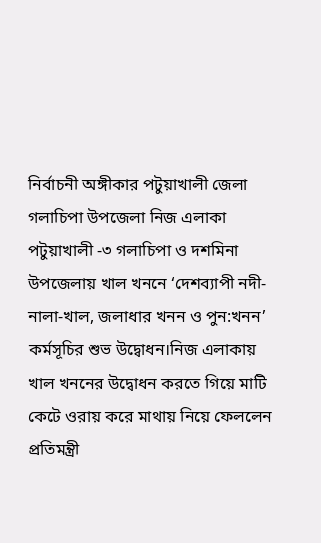নির্বাচনী অঙ্গীকার পটুয়াখালী জেলা গলাচিপা উপজেলা নিজ এলাকা পটুয়াখালী -৩ গলাচিপা ও দশমিনা উপজেলায় খাল খননে ‘দেশব্যাপী নদী-নালা-খাল, জলাধার খনন ও পুন:খনন’ কর্মসূচির শুভ উদ্বোধন।নিজ এলাকায় খাল খননের উদ্বোধন করতে গিয়ে মাটি কেটে ওরায় করে মাথায় নিয়ে ফেললেন প্রতিমন্ত্রী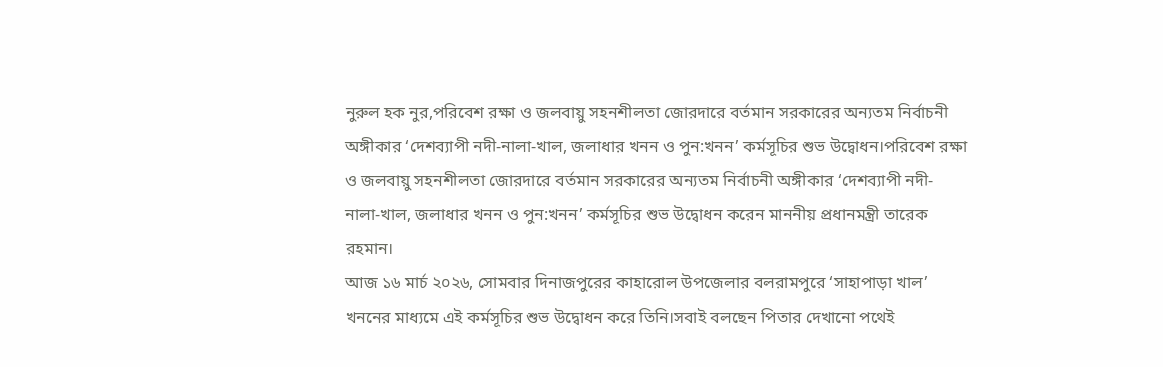নুরুল হক নুর,পরিবেশ রক্ষা ও জলবায়ু সহনশীলতা জোরদারে বর্তমান সরকারের অন্যতম নির্বাচনী অঙ্গীকার ‘দেশব্যাপী নদী-নালা-খাল, জলাধার খনন ও পুন:খনন’ কর্মসূচির শুভ উদ্বোধন।পরিবেশ রক্ষা ও জলবায়ু সহনশীলতা জোরদারে বর্তমান সরকারের অন্যতম নির্বাচনী অঙ্গীকার ‘দেশব্যাপী নদী-নালা-খাল, জলাধার খনন ও পুন:খনন’ কর্মসূচির শুভ উদ্বোধন করেন মাননীয় প্রধানমন্ত্রী তারেক রহমান।
আজ ১৬ মার্চ ২০২৬, সোমবার দিনাজপুরের কাহারোল উপজেলার বলরামপুরে ‘সাহাপাড়া খাল’ খননের মাধ্যমে এই কর্মসূচির শুভ উদ্বোধন করে তিনি।সবাই বলছেন পিতার দেখানো পথেই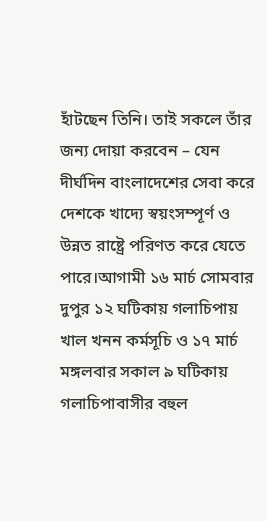হাঁটছেন তিনি। তাই সকলে তাঁর জন্য দোয়া করবেন – যেন দীর্ঘদিন বাংলাদেশের সেবা করে দেশকে খাদ্যে স্বয়ংসম্পূর্ণ ও উন্নত রাষ্ট্রে পরিণত করে যেতে পারে।আগামী ১৬ মার্চ সোমবার দুপুর ১২ ঘটিকায় গলাচিপায় খাল খনন কর্মসূচি ও ১৭ মার্চ মঙ্গলবার সকাল ৯ ঘটিকায় গলাচিপাবাসীর বহুল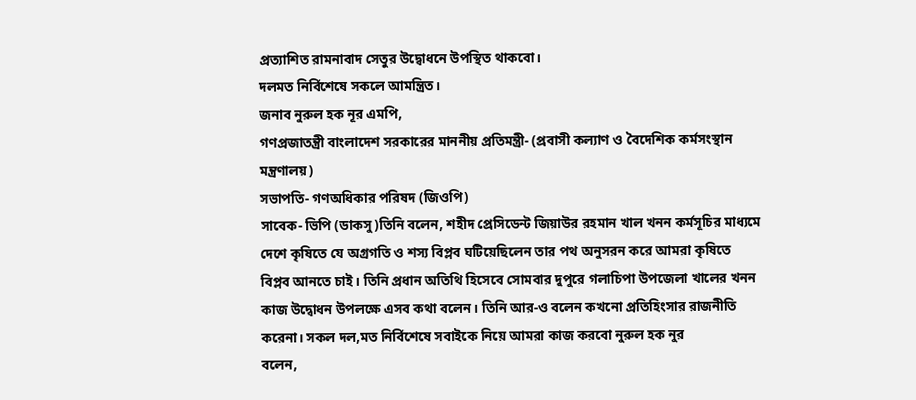প্রত্যাশিত রামনাবাদ সেতুর উদ্বোধনে উপস্থিত থাকবো।
দলমত নির্বিশেষে সকলে আমন্ত্রিত।
জনাব নুরুল হক নূর এমপি,
গণপ্রজাতন্ত্রী বাংলাদেশ সরকারের মাননীয় প্রতিমন্ত্রী- (প্রবাসী কল্যাণ ও বৈদেশিক কর্মসংস্থান মন্ত্রণালয়)
সভাপতি- গণঅধিকার পরিষদ (জিওপি)
সাবেক- ভিপি (ডাকসু)তিনি বলেন, শহীদ প্রেসিডেন্ট জিয়াউর রহমান খাল খনন কর্মসূচির মাধ্যমে দেশে কৃষিতে যে অগ্রগতি ও শস্য বিপ্লব ঘটিয়েছিলেন তার পথ অনুসরন করে আমরা কৃষিতে বিপ্লব আনতে চাই। তিনি প্রধান অতিথি হিসেবে সোমবার দুপুরে গলাচিপা উপজেলা খালের খনন কাজ উদ্বোধন উপলক্ষে এসব কথা বলেন। তিনি আর-ও বলেন কখনো প্রতিহিংসার রাজনীতি করেনা। সকল দল,মত নির্বিশেষে সবাইকে নিয়ে আমরা কাজ করবো নুরুল হক নুর
বলেন,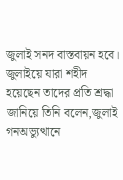জুলাই সনদ বাস্তবায়ন হবে। জুলাইয়ে যারা শহীদ হয়েছেন তাদের প্রতি শ্রদ্ধা জানিয়ে তিনি বলেন,জুলাই গনঅভ্যুত্থানে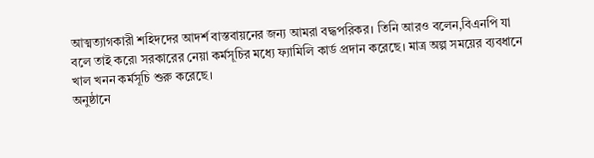আত্মত্যাগকারী শহিদদের আদর্শ বাস্তবায়নের জন্য আমরা বদ্ধপরিকর। তিনি আরও বলেন,বিএনপি যা বলে তাই করে৷ সরকারের নেয়া কর্মসূচির মধ্যে ফ্যামিলি কার্ড প্রদান করেছে। মাত্র অল্প সময়ের ব্যবধানে খাল খনন কর্মসূচি শুরু করেছে।
অনুষ্ঠানে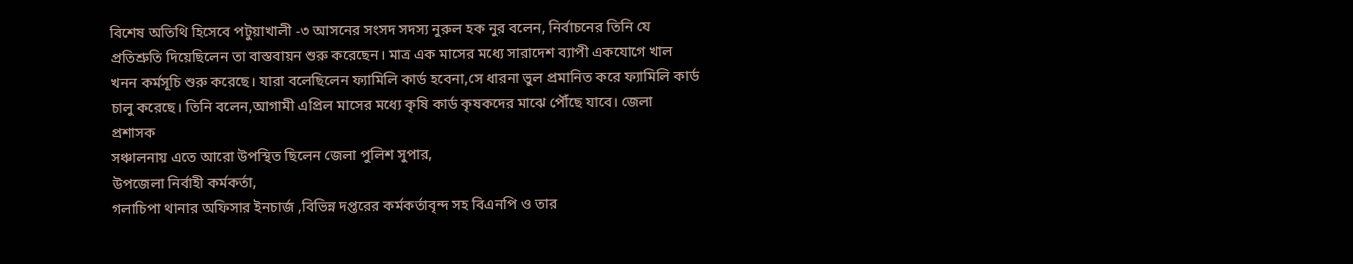বিশেষ অতিথি হিসেবে পটুয়াখালী -৩ আসনের সংসদ সদস্য নুরুল হক নুর বলেন, নির্বাচনের তিনি যে প্রতিশ্রুতি দিয়েছিলেন তা বাস্তবায়ন শুরু করেছেন। মাত্র এক মাসের মধ্যে সারাদেশ ব্যাপী একযোগে খাল খনন কর্মসূচি শুরু করেছে। যারা বলেছিলেন ফ্যামিলি কার্ড হবেনা,সে ধারনা ভুল প্রমানিত করে ফ্যামিলি কার্ড চালু করেছে। তিনি বলেন,আগামী এপ্রিল মাসের মধ্যে কৃষি কার্ড কৃষকদের মাঝে পৌঁছে যাবে। জেলা প্রশাসক
সঞ্চালনায় এতে আরো উপস্থিত ছিলেন জেলা পুলিশ সুপার,
উপজেলা নির্বাহী কর্মকর্তা,
গলাচিপা থানার অফিসার ইনচার্জ ,বিভিন্ন দপ্তরের কর্মকর্তাবৃন্দ সহ বিএনপি ও তার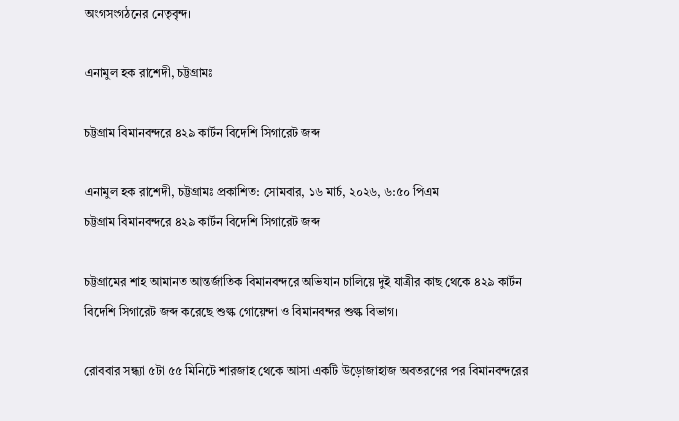অংগসংগঠনের নেতৃবৃন্দ।

এনামুল হক রাশেদী, চট্টগ্রামঃ

চট্টগ্রাম বিমানবন্দরে ৪২৯ কার্টন বিদেশি সিগারেট জব্দ

এনামুল হক রাশেদী, চট্টগ্রামঃ প্রকাশিত: সোমবার, ১৬ মার্চ, ২০২৬, ৬:৫০ পিএম
চট্টগ্রাম বিমানবন্দরে ৪২৯ কার্টন বিদেশি সিগারেট জব্দ

চট্টগ্রামের শাহ আমানত আন্তর্জাতিক বিমানবন্দরে অভিযান চালিয়ে দুই যাত্রীর কাছ থেকে ৪২৯ কার্টন বিদেশি সিগারেট জব্দ করেছে শুল্ক গোয়েন্দা ও বিমানবন্দর শুল্ক বিভাগ।

রোববার সন্ধ্যা ৫টা ৫৫ মিনিটে শারজাহ থেকে আসা একটি উড়োজাহাজ অবতরণের পর বিমানবন্দরের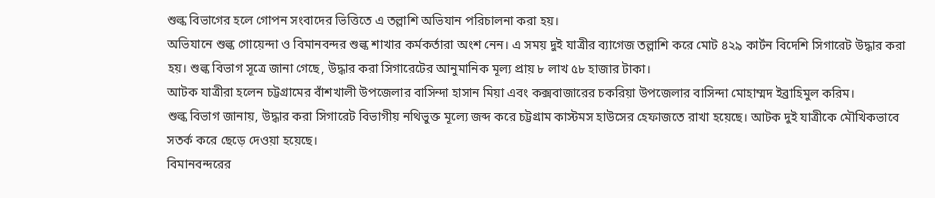শুল্ক বিভাগের হলে গোপন সংবাদের ভিত্তিতে এ তল্লাশি অভিযান পরিচালনা করা হয়।
অভিযানে শুল্ক গোয়েন্দা ও বিমানবন্দর শুল্ক শাখার কর্মকর্তারা অংশ নেন। এ সময় দুই যাত্রীর ব্যাগেজ তল্লাশি করে মোট ৪২৯ কার্টন বিদেশি সিগারেট উদ্ধার করা হয়। শুল্ক বিভাগ সূত্রে জানা গেছে, উদ্ধার করা সিগারেটের আনুমানিক মূল্য প্রায় ৮ লাখ ৫৮ হাজার টাকা।
আটক যাত্রীরা হলেন চট্টগ্রামের বাঁশখালী উপজেলার বাসিন্দা হাসান মিয়া এবং কক্সবাজারের চকরিয়া উপজেলার বাসিন্দা মোহাম্মদ ইব্রাহিমুল করিম।
শুল্ক বিভাগ জানায়, উদ্ধার করা সিগারেট বিভাগীয় নথিভুক্ত মূল্যে জব্দ করে চট্টগ্রাম কাস্টমস হাউসের হেফাজতে রাখা হয়েছে। আটক দুই যাত্রীকে মৌখিকভাবে সতর্ক করে ছেড়ে দেওয়া হয়েছে।
বিমানবন্দরের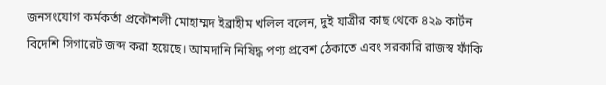জনসংযোগ কর্মকর্তা প্রকৌশলী মোহাম্মদ ইব্রাহীম খলিল বলেন, দুই যাত্রীর কাছ থেকে ৪২৯ কার্টন বিদেশি সিগারেট জব্দ করা হয়েছে। আমদানি নিষিদ্ধ পণ্য প্রবেশ ঠেকাতে এবং সরকারি রাজস্ব ফাঁকি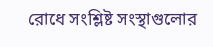রোধে সংশ্লিষ্ট সংস্থাগুলোর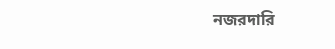নজরদারি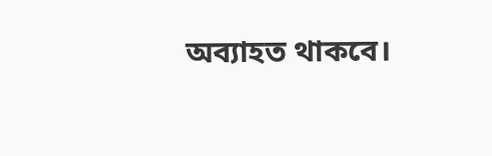অব্যাহত থাকবে।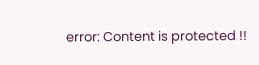error: Content is protected !!